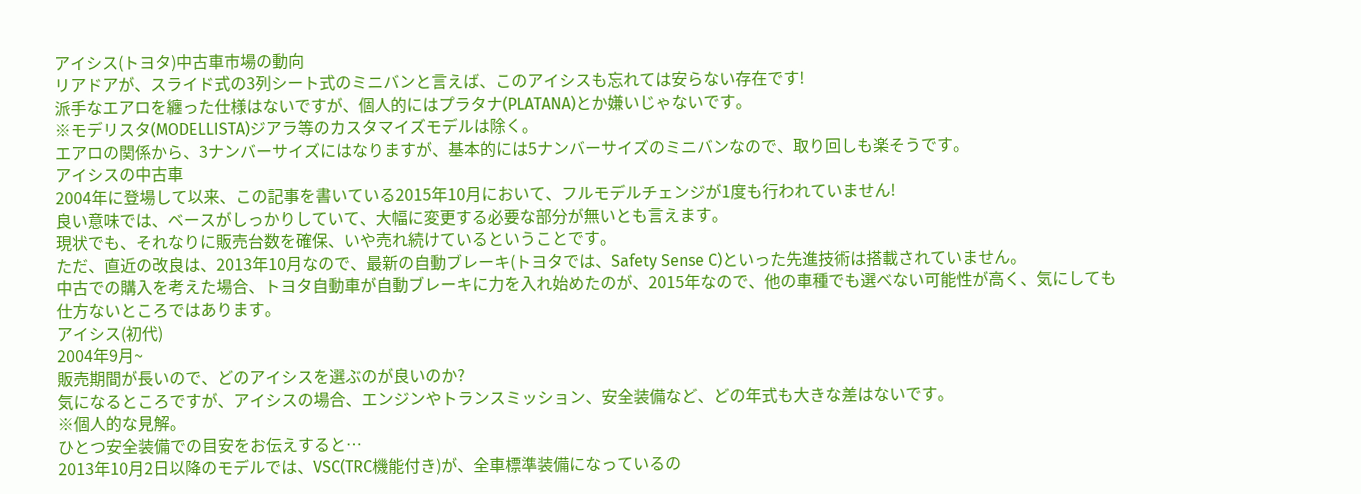アイシス(トヨタ)中古車市場の動向
リアドアが、スライド式の3列シート式のミニバンと言えば、このアイシスも忘れては安らない存在です!
派手なエアロを纏った仕様はないですが、個人的にはプラタナ(PLATANA)とか嫌いじゃないです。
※モデリスタ(MODELLISTA)ジアラ等のカスタマイズモデルは除く。
エアロの関係から、3ナンバーサイズにはなりますが、基本的には5ナンバーサイズのミニバンなので、取り回しも楽そうです。
アイシスの中古車
2004年に登場して以来、この記事を書いている2015年10月において、フルモデルチェンジが1度も行われていません!
良い意味では、ベースがしっかりしていて、大幅に変更する必要な部分が無いとも言えます。
現状でも、それなりに販売台数を確保、いや売れ続けているということです。
ただ、直近の改良は、2013年10月なので、最新の自動ブレーキ(トヨタでは、Safety Sense C)といった先進技術は搭載されていません。
中古での購入を考えた場合、トヨタ自動車が自動ブレーキに力を入れ始めたのが、2015年なので、他の車種でも選べない可能性が高く、気にしても仕方ないところではあります。
アイシス(初代)
2004年9月~
販売期間が長いので、どのアイシスを選ぶのが良いのか?
気になるところですが、アイシスの場合、エンジンやトランスミッション、安全装備など、どの年式も大きな差はないです。
※個人的な見解。
ひとつ安全装備での目安をお伝えすると…
2013年10月2日以降のモデルでは、VSC(TRC機能付き)が、全車標準装備になっているの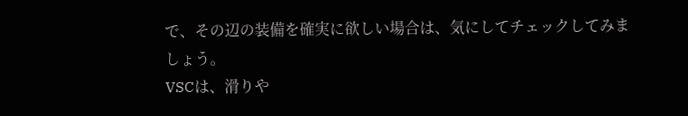で、その辺の装備を確実に欲しい場合は、気にしてチェックしてみましょう。
VSCは、滑りや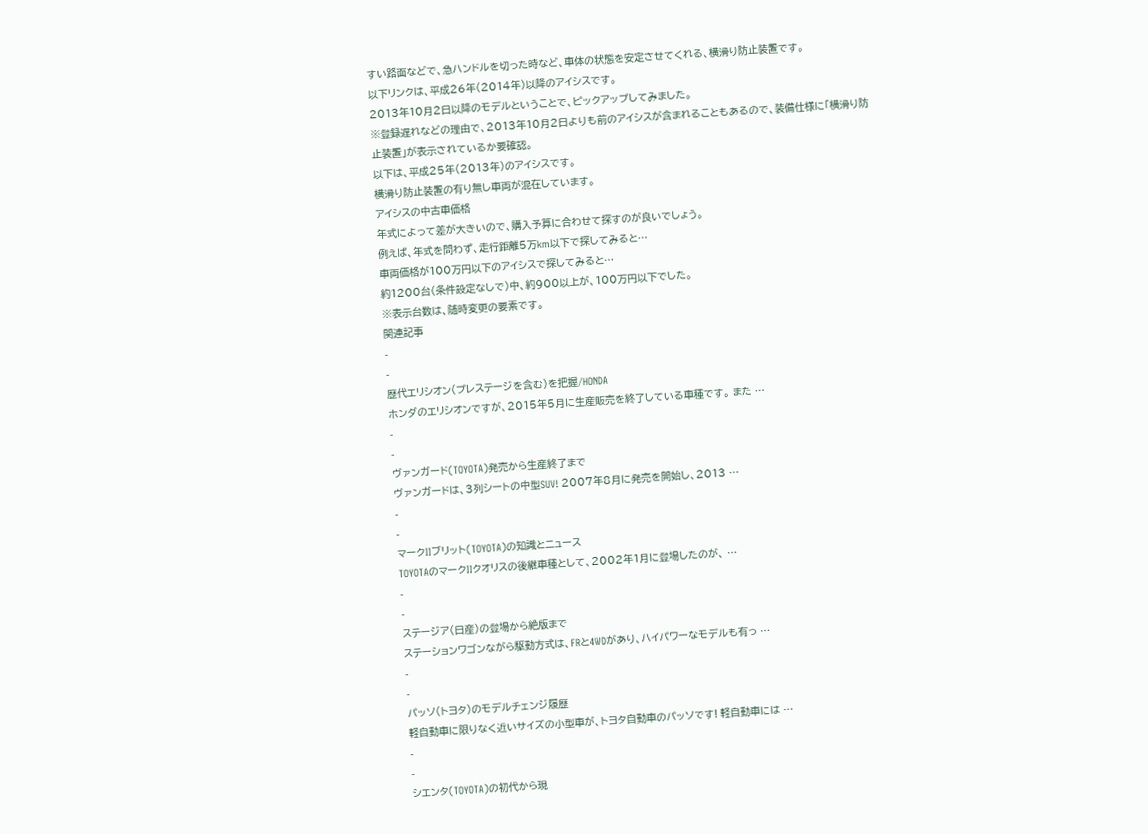すい路面などで、急ハンドルを切った時など、車体の状態を安定させてくれる、横滑り防止装置です。
以下リンクは、平成26年(2014年)以降のアイシスです。
2013年10月2日以降のモデルということで、ピックアップしてみました。
※登録遅れなどの理由で、2013年10月2日よりも前のアイシスが含まれることもあるので、装備仕様に「横滑り防止装置」が表示されているか要確認。
以下は、平成25年(2013年)のアイシスです。
横滑り防止装置の有り無し車両が混在しています。
アイシスの中古車価格
年式によって差が大きいので、購入予算に合わせて探すのが良いでしょう。
例えば、年式を問わず、走行距離5万km以下で探してみると…
車両価格が100万円以下のアイシスで探してみると…
約1200台(条件設定なしで)中、約900以上が、100万円以下でした。
※表示台数は、随時変更の要素です。
関連記事
-
-
歴代エリシオン(プレステージを含む)を把握/HONDA
ホンダのエリシオンですが、2015年5月に生産販売を終了している車種です。 また …
-
-
ヴァンガード(TOYOTA)発売から生産終了まで
ヴァンガードは、3列シートの中型SUV! 2007年8月に発売を開始し、2013 …
-
-
マークIIブリット(TOYOTA)の知識とニュース
TOYOTAのマークIIクオリスの後継車種として、2002年1月に登場したのが、 …
-
-
ステージア(日産)の登場から絶版まで
ステーションワゴンながら駆動方式は、FRと4WDがあり、ハイパワーなモデルも有っ …
-
-
パッソ(トヨタ)のモデルチェンジ履歴
軽自動車に限りなく近いサイズの小型車が、トヨタ自動車のパッソです! 軽自動車には …
-
-
シエンタ(TOYOTA)の初代から現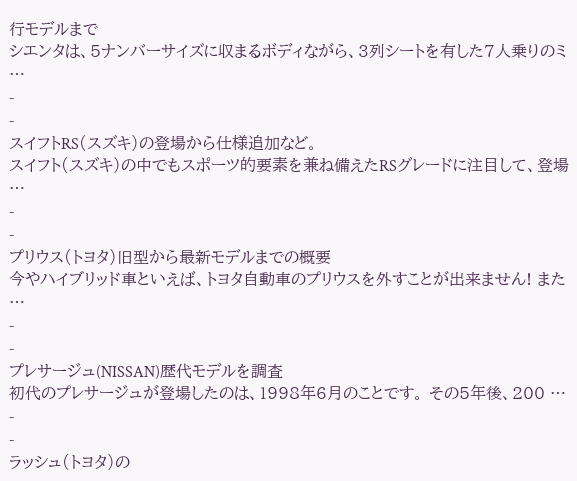行モデルまで
シエンタは、5ナンバーサイズに収まるボディながら、3列シートを有した7人乗りのミ …
-
-
スイフトRS(スズキ)の登場から仕様追加など。
スイフト(スズキ)の中でもスポーツ的要素を兼ね備えたRSグレードに注目して、登場 …
-
-
プリウス(トヨタ)旧型から最新モデルまでの概要
今やハイブリッド車といえば、トヨタ自動車のプリウスを外すことが出来ません! また …
-
-
プレサージュ(NISSAN)歴代モデルを調査
初代のプレサージュが登場したのは、1998年6月のことです。 その5年後、200 …
-
-
ラッシュ(トヨタ)の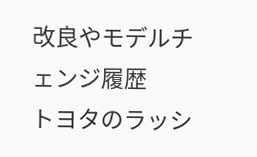改良やモデルチェンジ履歴
トヨタのラッシ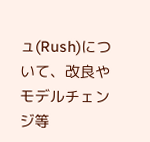ュ(Rush)について、改良やモデルチェンジ等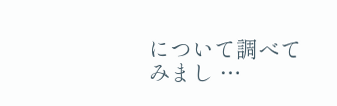について調べてみまし …